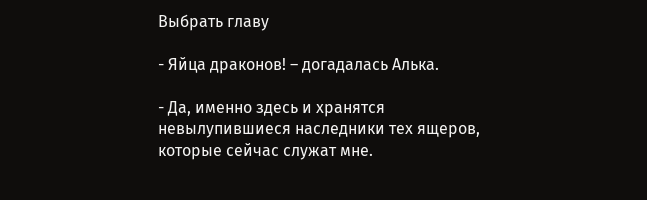Выбрать главу

- Яйца драконов! – догадалась Алька.

- Да, именно здесь и хранятся невылупившиеся наследники тех ящеров, которые сейчас служат мне.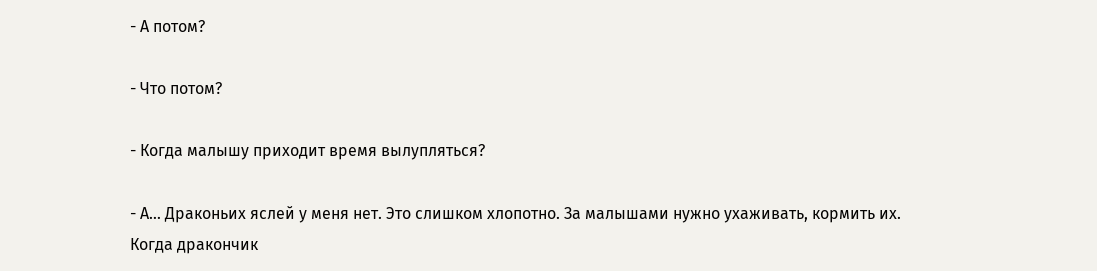- А потом?

- Что потом?

- Когда малышу приходит время вылупляться?

- А… Драконьих яслей у меня нет. Это слишком хлопотно. За малышами нужно ухаживать, кормить их. Когда дракончик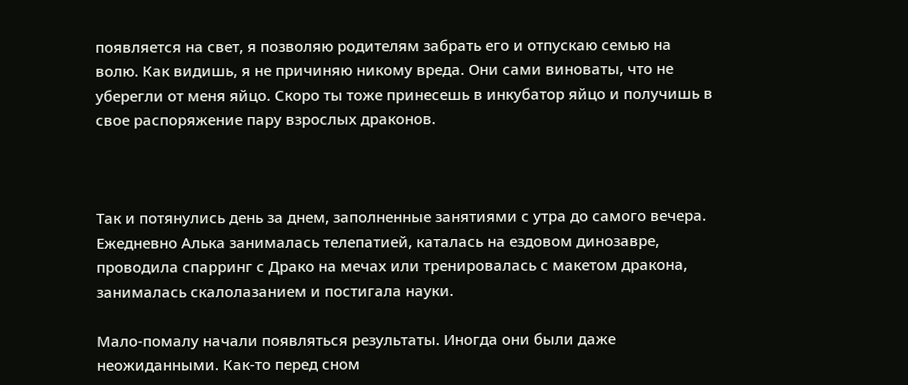появляется на свет, я позволяю родителям забрать его и отпускаю семью на волю. Как видишь, я не причиняю никому вреда. Они сами виноваты, что не уберегли от меня яйцо. Скоро ты тоже принесешь в инкубатор яйцо и получишь в свое распоряжение пару взрослых драконов.



Так и потянулись день за днем, заполненные занятиями с утра до самого вечера. Ежедневно Алька занималась телепатией, каталась на ездовом динозавре, проводила спарринг с Драко на мечах или тренировалась с макетом дракона, занималась скалолазанием и постигала науки.

Мало-помалу начали появляться результаты. Иногда они были даже неожиданными. Как-то перед сном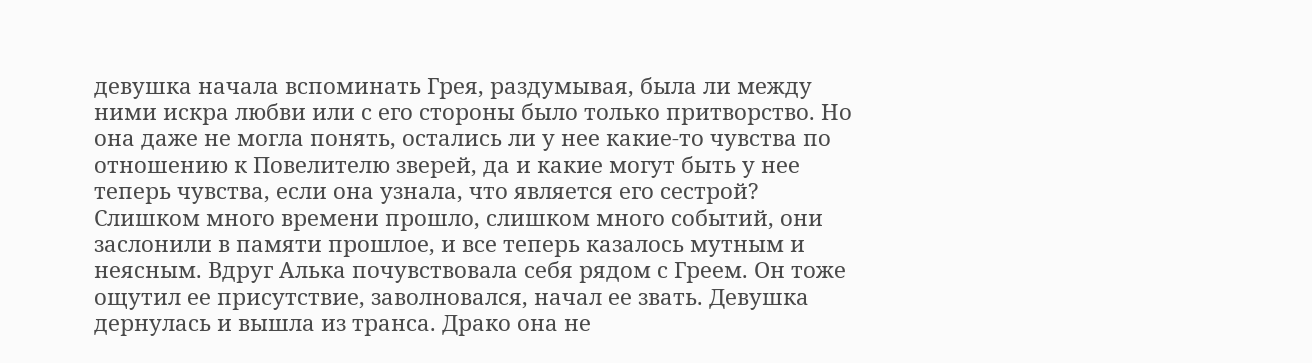девушка начала вспоминать Грея, раздумывая, была ли между ними искра любви или с его стороны было только притворство. Но она даже не могла понять, остались ли у нее какие-то чувства по отношению к Повелителю зверей, да и какие могут быть у нее теперь чувства, если она узнала, что является его сестрой? Слишком много времени прошло, слишком много событий, они заслонили в памяти прошлое, и все теперь казалось мутным и неясным. Вдруг Алька почувствовала себя рядом с Греем. Он тоже ощутил ее присутствие, заволновался, начал ее звать. Девушка дернулась и вышла из транса. Драко она не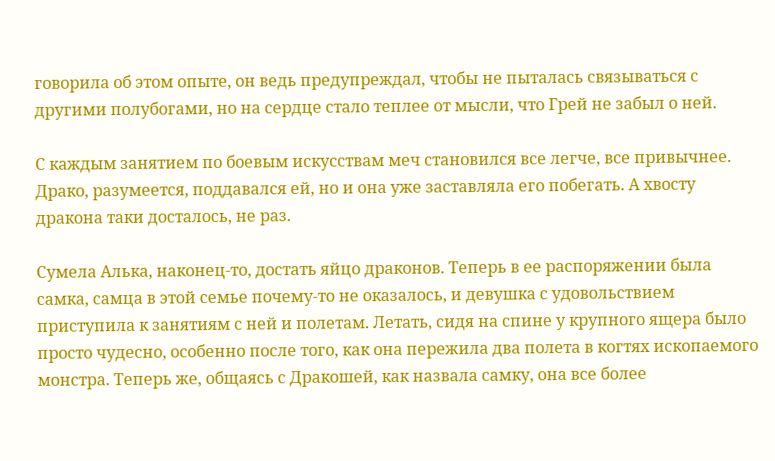говорила об этом опыте, он ведь предупреждал, чтобы не пыталась связываться с другими полубогами, но на сердце стало теплее от мысли, что Грей не забыл о ней.

С каждым занятием по боевым искусствам меч становился все легче, все привычнее. Драко, разумеется, поддавался ей, но и она уже заставляла его побегать. А хвосту дракона таки досталось, не раз.

Сумела Алька, наконец-то, достать яйцо драконов. Теперь в ее распоряжении была самка, самца в этой семье почему-то не оказалось, и девушка с удовольствием приступила к занятиям с ней и полетам. Летать, сидя на спине у крупного ящера было просто чудесно, особенно после того, как она пережила два полета в когтях ископаемого монстра. Теперь же, общаясь с Дракошей, как назвала самку, она все более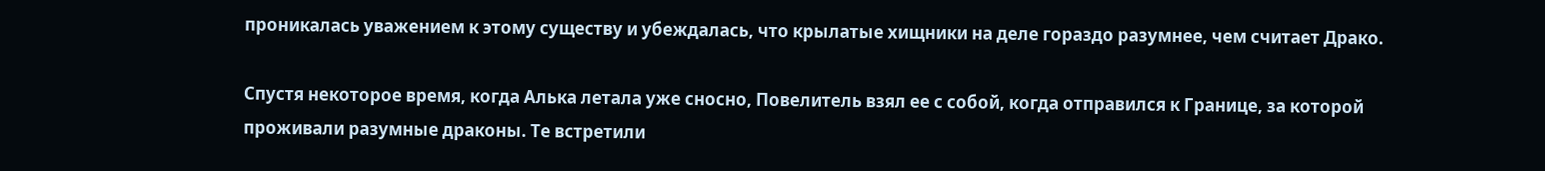проникалась уважением к этому существу и убеждалась, что крылатые хищники на деле гораздо разумнее, чем считает Драко.

Спустя некоторое время, когда Алька летала уже сносно, Повелитель взял ее с собой, когда отправился к Границе, за которой проживали разумные драконы. Те встретили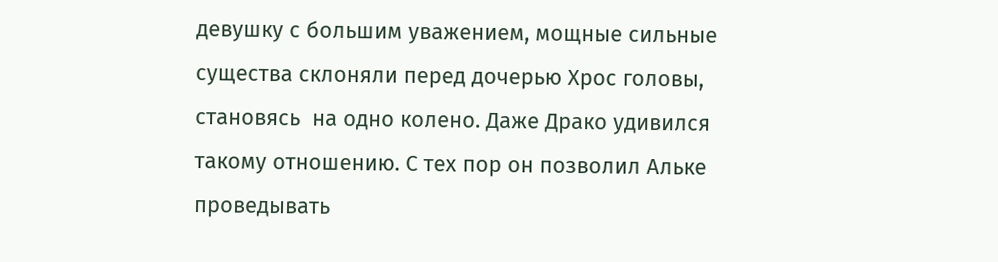девушку с большим уважением, мощные сильные существа склоняли перед дочерью Хрос головы, становясь  на одно колено. Даже Драко удивился такому отношению. С тех пор он позволил Альке проведывать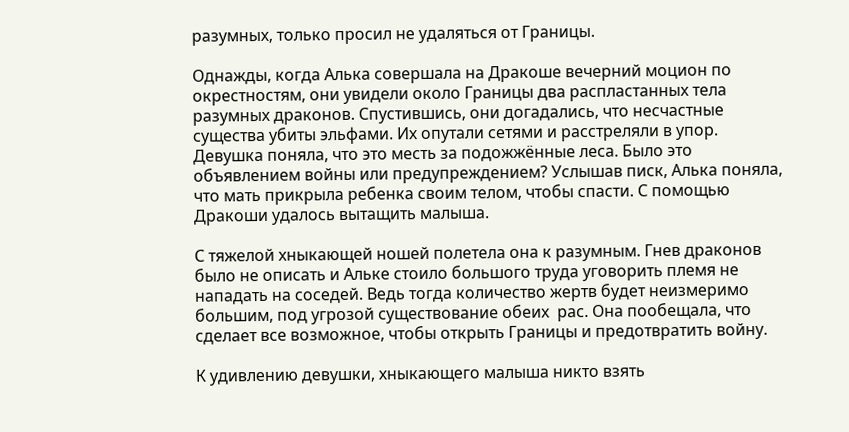разумных, только просил не удаляться от Границы.

Однажды, когда Алька совершала на Дракоше вечерний моцион по окрестностям, они увидели около Границы два распластанных тела разумных драконов. Спустившись, они догадались, что несчастные существа убиты эльфами. Их опутали сетями и расстреляли в упор. Девушка поняла, что это месть за подожжённые леса. Было это объявлением войны или предупреждением? Услышав писк, Алька поняла, что мать прикрыла ребенка своим телом, чтобы спасти. С помощью Дракоши удалось вытащить малыша.

С тяжелой хныкающей ношей полетела она к разумным. Гнев драконов было не описать и Альке стоило большого труда уговорить племя не нападать на соседей. Ведь тогда количество жертв будет неизмеримо большим, под угрозой существование обеих  рас. Она пообещала, что сделает все возможное, чтобы открыть Границы и предотвратить войну.

К удивлению девушки, хныкающего малыша никто взять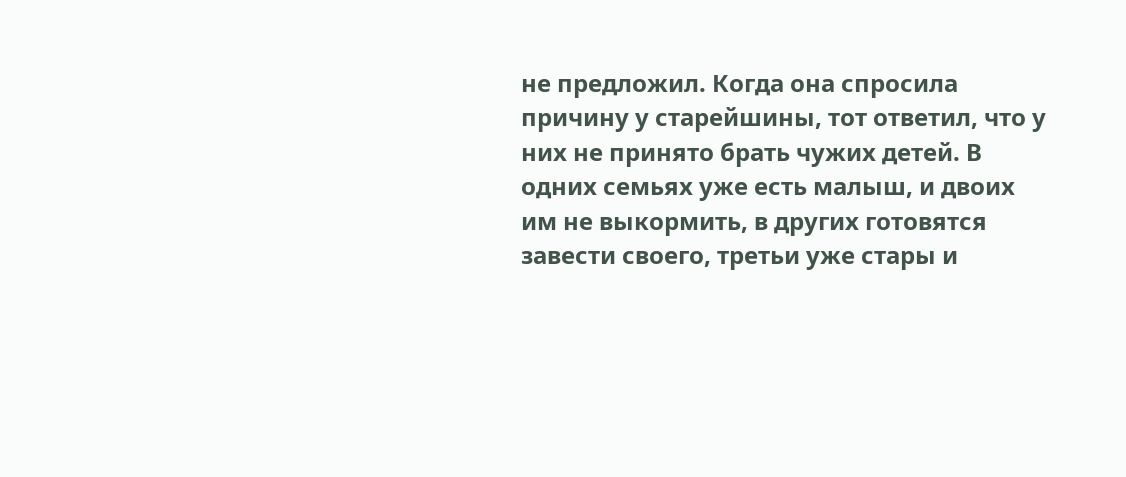не предложил. Когда она спросила причину у старейшины, тот ответил, что у них не принято брать чужих детей. В одних семьях уже есть малыш, и двоих им не выкормить, в других готовятся завести своего, третьи уже стары и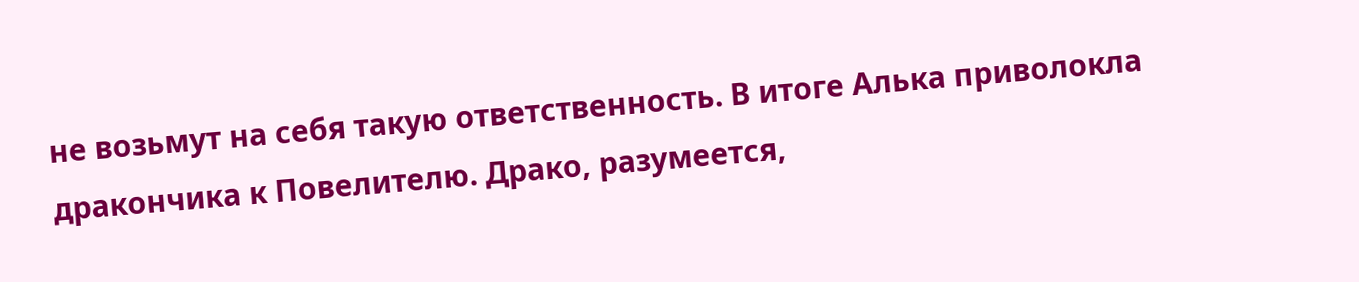не возьмут на себя такую ответственность. В итоге Алька приволокла дракончика к Повелителю. Драко, разумеется,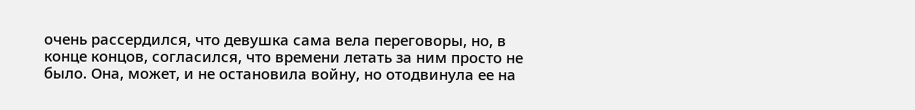очень рассердился, что девушка сама вела переговоры, но, в конце концов, согласился, что времени летать за ним просто не было. Она, может, и не остановила войну, но отодвинула ее на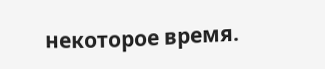некоторое время.